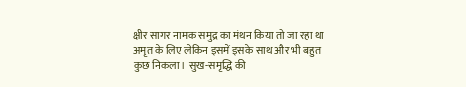क्षीर सागर नामक समुद्र का मंथन किया तो जा रहा था अमृत के लिए लेकिन इसमें इसके साथ और भी बहुत कुछ निकला। सुख-समृद्धि की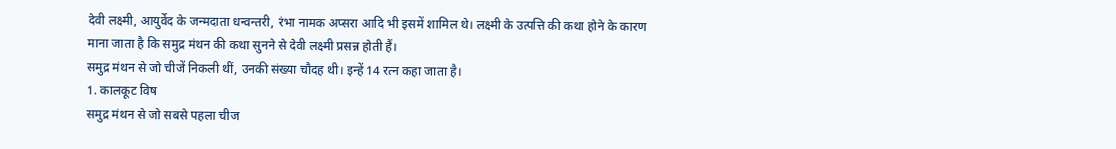देवी लक्ष्मी, आयुर्वेद के जन्मदाता धन्वन्तरी, रंभा नामक अप्सरा आदि भी इसमें शामिल थे। लक्ष्मी के उत्पत्ति की कथा होने के कारण माना जाता है कि समुद्र मंथन की कथा सुनने से देवी लक्ष्मी प्रसन्न होती हैं।
समुद्र मंथन से जो चीजें निकली थीं, उनकी संख्या चौदह थी। इन्हें 14 रत्न कहा जाता है।
1. कालकूट विष
समुद्र मंथन से जो सबसे पहला चीज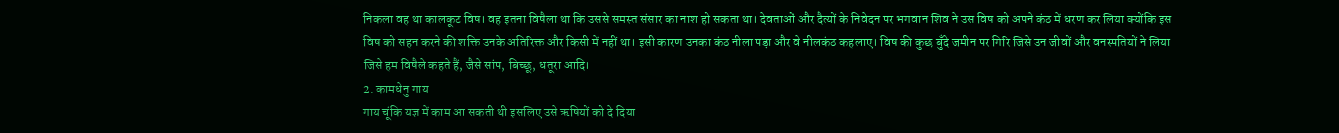निकला वह था कालकूट विष। वह इतना विषैला था कि उससे समस्त संसार का नाश हो सकता था। देवताओं और दैत्यों के निवेदन पर भगवान शिव ने उस विष को अपने कंठ में धरण कर लिया क्योंकि इस विष को सहन करने की शक्ति उनके अतिरिक्त और किसी में नहीं था। इसी कारण उनका कंठ नीला पड़ा और वे नीलकंठ कहलाए। विष की कुछ बुँदे जमीन पर गिरि जिसे उन जीवों और वनस्पतियों ने लिया जिसे हम विषैले कहते हैं, जैसे सांप, बिच्छू, धतूरा आदि।
2. कामधेनु गाय
गाय चूंकि यज्ञ में काम आ सकती थी इसलिए उसे ऋषियों को दे दिया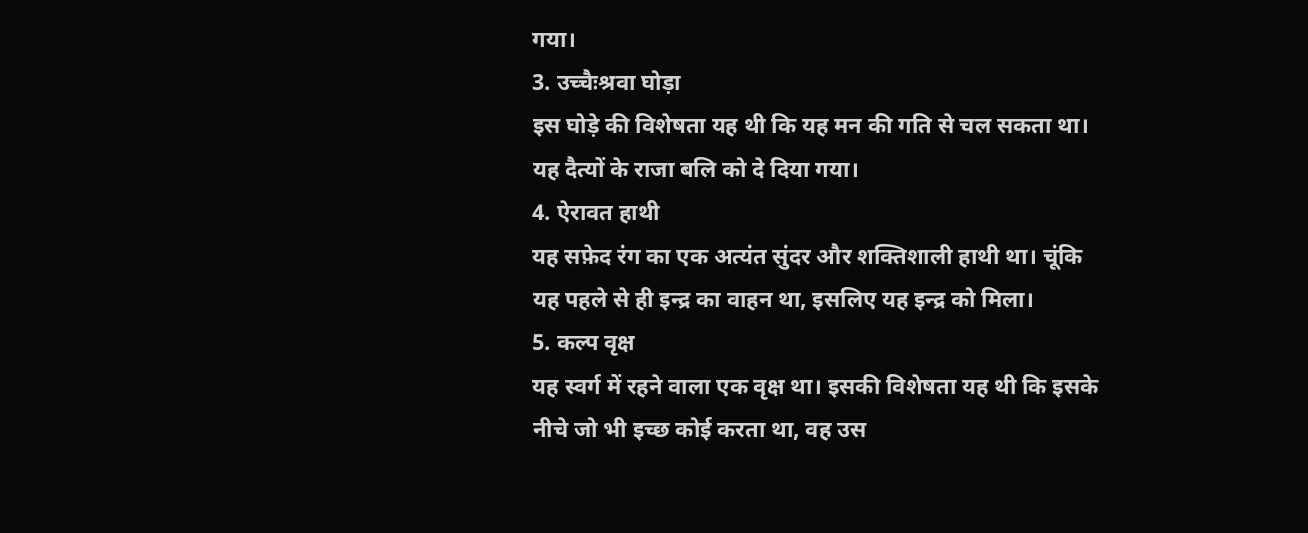गया।
3. उच्चैःश्रवा घोड़ा
इस घोड़े की विशेषता यह थी कि यह मन की गति से चल सकता था। यह दैत्यों के राजा बलि को दे दिया गया।
4. ऐरावत हाथी
यह सफ़ेद रंग का एक अत्यंत सुंदर और शक्तिशाली हाथी था। चूंकि यह पहले से ही इन्द्र का वाहन था, इसलिए यह इन्द्र को मिला।
5. कल्प वृक्ष
यह स्वर्ग में रहने वाला एक वृक्ष था। इसकी विशेषता यह थी कि इसके नीचे जो भी इच्छ कोई करता था, वह उस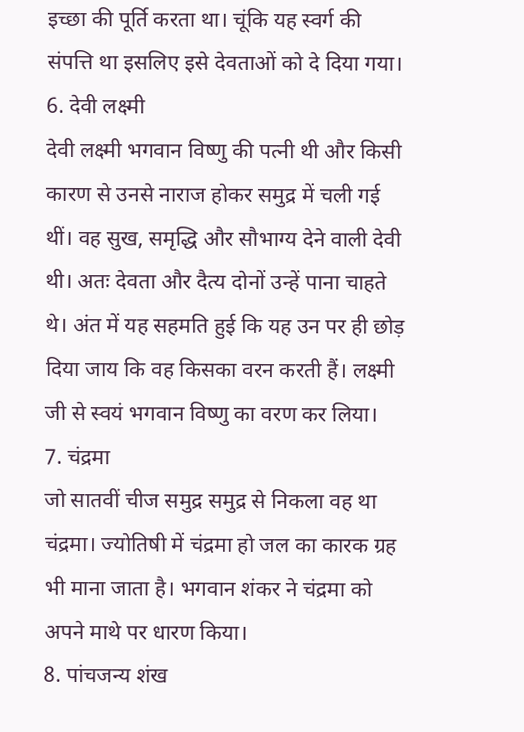इच्छा की पूर्ति करता था। चूंकि यह स्वर्ग की संपत्ति था इसलिए इसे देवताओं को दे दिया गया।
6. देवी लक्ष्मी
देवी लक्ष्मी भगवान विष्णु की पत्नी थी और किसी कारण से उनसे नाराज होकर समुद्र में चली गई थीं। वह सुख, समृद्धि और सौभाग्य देने वाली देवी थी। अतः देवता और दैत्य दोनों उन्हें पाना चाहते थे। अंत में यह सहमति हुई कि यह उन पर ही छोड़ दिया जाय कि वह किसका वरन करती हैं। लक्ष्मी जी से स्वयं भगवान विष्णु का वरण कर लिया।
7. चंद्रमा
जो सातवीं चीज समुद्र समुद्र से निकला वह था चंद्रमा। ज्योतिषी में चंद्रमा हो जल का कारक ग्रह भी माना जाता है। भगवान शंकर ने चंद्रमा को अपने माथे पर धारण किया।
8. पांचजन्य शंख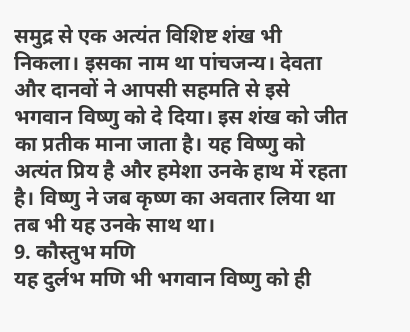समुद्र से एक अत्यंत विशिष्ट शंख भी निकला। इसका नाम था पांचजन्य। देवता और दानवों ने आपसी सहमति से इसे भगवान विष्णु को दे दिया। इस शंख को जीत का प्रतीक माना जाता है। यह विष्णु को अत्यंत प्रिय है और हमेशा उनके हाथ में रहता है। विष्णु ने जब कृष्ण का अवतार लिया था तब भी यह उनके साथ था।
9. कौस्तुभ मणि
यह दुर्लभ मणि भी भगवान विष्णु को ही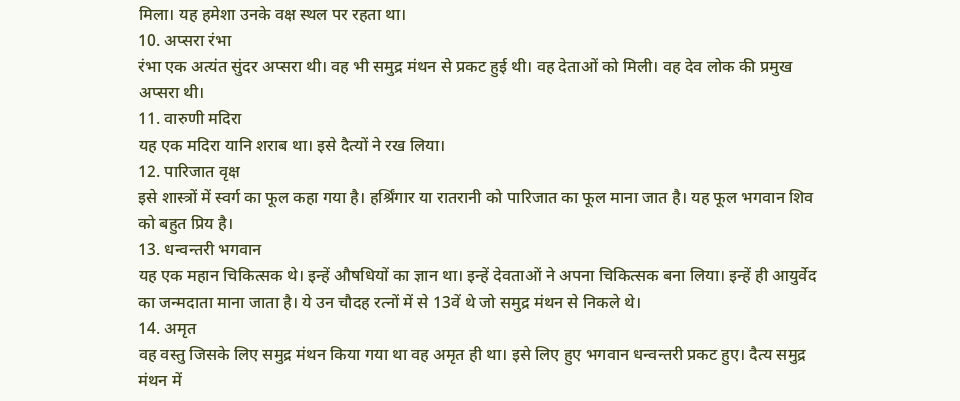मिला। यह हमेशा उनके वक्ष स्थल पर रहता था।
10. अप्सरा रंभा
रंभा एक अत्यंत सुंदर अप्सरा थी। वह भी समुद्र मंथन से प्रकट हुई थी। वह देताओं को मिली। वह देव लोक की प्रमुख अप्सरा थी।
11. वारुणी मदिरा
यह एक मदिरा यानि शराब था। इसे दैत्यों ने रख लिया।
12. पारिजात वृक्ष
इसे शास्त्रों में स्वर्ग का फूल कहा गया है। हर्श्रिंगार या रातरानी को पारिजात का फूल माना जात है। यह फूल भगवान शिव को बहुत प्रिय है।
13. धन्वन्तरी भगवान
यह एक महान चिकित्सक थे। इन्हें औषधियों का ज्ञान था। इन्हें देवताओं ने अपना चिकित्सक बना लिया। इन्हें ही आयुर्वेद का जन्मदाता माना जाता है। ये उन चौदह रत्नों में से 13वें थे जो समुद्र मंथन से निकले थे।
14. अमृत
वह वस्तु जिसके लिए समुद्र मंथन किया गया था वह अमृत ही था। इसे लिए हुए भगवान धन्वन्तरी प्रकट हुए। दैत्य समुद्र मंथन में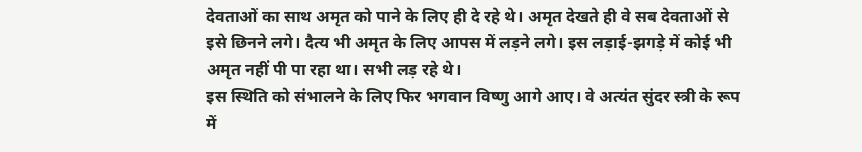देवताओं का साथ अमृत को पाने के लिए ही दे रहे थे। अमृत देखते ही वे सब देवताओं से इसे छिनने लगे। दैत्य भी अमृत के लिए आपस में लड़ने लगे। इस लड़ाई-झगड़े में कोई भी अमृत नहीं पी पा रहा था। सभी लड़ रहे थे।
इस स्थिति को संभालने के लिए फिर भगवान विष्णु आगे आए। वे अत्यंत सुंदर स्त्री के रूप में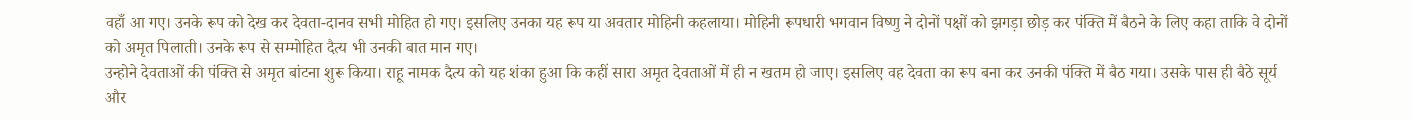वहाँ आ गए। उनके रूप को देख कर देवता-दानव सभी मोहित हो गए। इसलिए उनका यह रूप या अवतार मोहिनी कहलाया। मोहिनी रूपधारी भगवान विष्णु ने दोनों पक्षों को झगड़ा छोड़ कर पंक्ति में बैठने के लिए कहा ताकि वे दोनों को अमृत पिलाती। उनके रूप से सम्मोहित दैत्य भी उनकी बात मान गए।
उन्होने देवताओं की पंक्ति से अमृत बांटना शुरू किया। राहू नामक दैत्य को यह शंका हुआ कि कहीं सारा अमृत देवताओं में ही न खतम हो जाए। इसलिए वह देवता का रूप बना कर उनकी पंक्ति में बैठ गया। उसके पास ही बैठे सूर्य और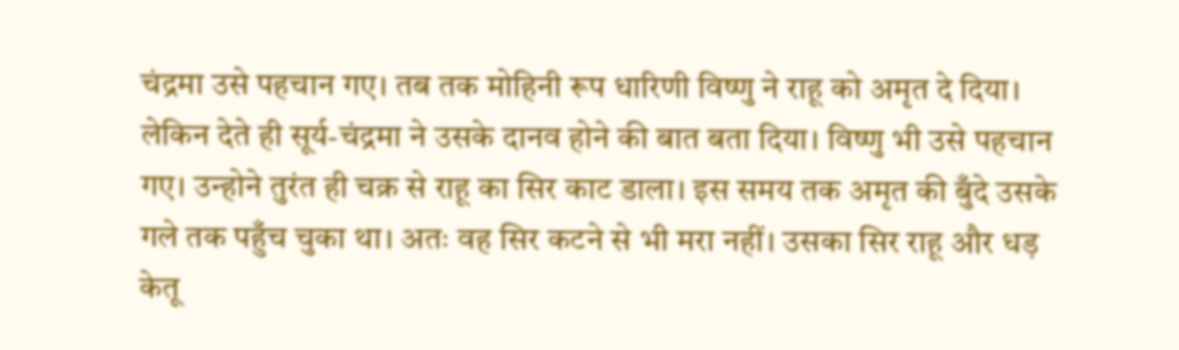चंद्रमा उसे पहचान गए। तब तक मोहिनी रूप धारिणी विष्णु ने राहू को अमृत दे दिया। लेकिन देते ही सूर्य-चंद्रमा ने उसके दानव होने की बात बता दिया। विष्णु भी उसे पहचान गए। उन्होने तुरंत ही चक्र से राहू का सिर काट डाला। इस समय तक अमृत की बुँदे उसके गले तक पहुँच चुका था। अतः वह सिर कटने से भी मरा नहीं। उसका सिर राहू और धड़ केतू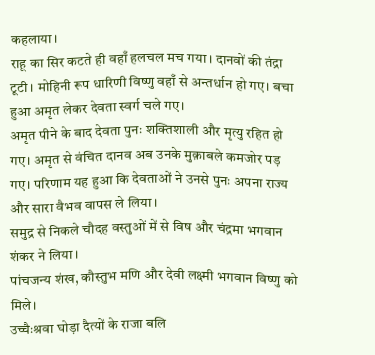कहलाया।
राहू का सिर कटते ही वहाँ हलचल मच गया। दानवों की तंद्रा टूटी। मोहिनी रूप धारिणी विष्णु वहाँ से अन्तर्धान हो गए। बचा हुआ अमृत लेकर देवता स्वर्ग चले गए।
अमृत पीने के बाद देवता पुनः शक्तिशाली और मृत्यु रहित हो गए। अमृत से वंचित दानव अब उनके मुक़ाबले कमजोर पड़ गए। परिणाम यह हुआ कि देवताओं ने उनसे पुनः अपना राज्य और सारा वैभव वापस ले लिया।
समुद्र से निकले चौदह वस्तुओं में से विष और चंद्रमा भगवान शंकर ने लिया।
पांचजन्य शंख, कौस्तुभ मणि और देवी लक्ष्मी भगवान विष्णु को मिले।
उच्चैःश्रवा घोड़ा दैत्यों के राजा बलि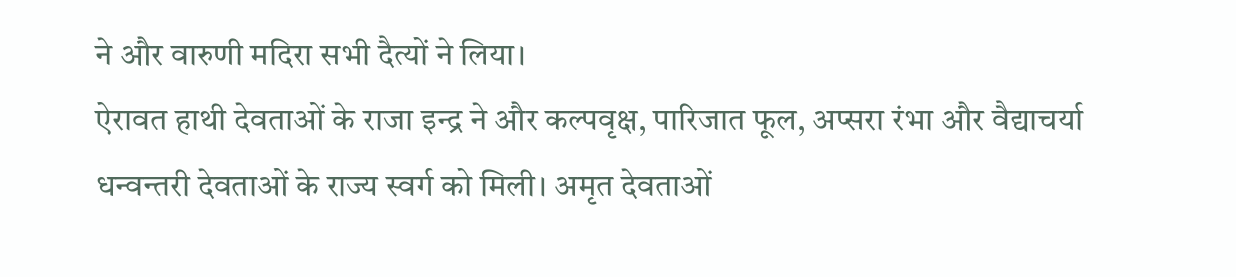ने और वारुणी मदिरा सभी दैत्यों ने लिया।
ऐरावत हाथी देवताओं के राजा इन्द्र ने और कल्पवृक्ष, पारिजात फूल, अप्सरा रंभा और वैद्याचर्या धन्वन्तरी देवताओं के राज्य स्वर्ग को मिली। अमृत देवताओं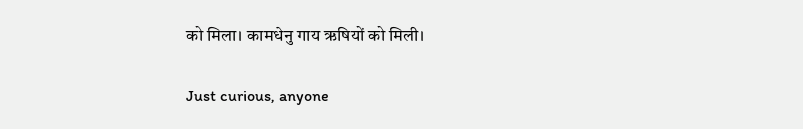को मिला। कामधेनु गाय ऋषियों को मिली।

Just curious, anyone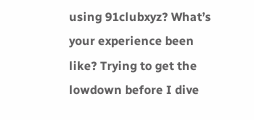using 91clubxyz? What’s your experience been like? Trying to get the lowdown before I dive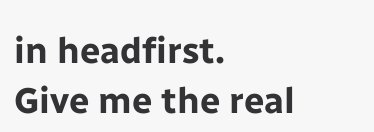in headfirst. Give me the real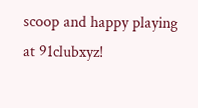scoop and happy playing at 91clubxyz!